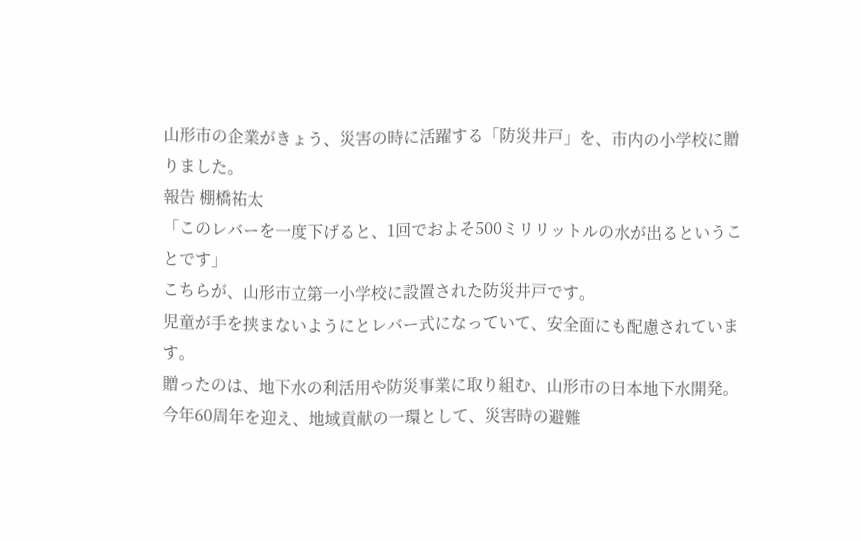山形市の企業がきょう、災害の時に活躍する「防災井戸」を、市内の小学校に贈りました。
報告 棚橋祐太
「このレバーを一度下げると、1回でおよそ500ミリリットルの水が出るということです」
こちらが、山形市立第一小学校に設置された防災井戸です。
児童が手を挟まないようにとレバー式になっていて、安全面にも配慮されています。
贈ったのは、地下水の利活用や防災事業に取り組む、山形市の日本地下水開発。今年60周年を迎え、地域貢献の一環として、災害時の避難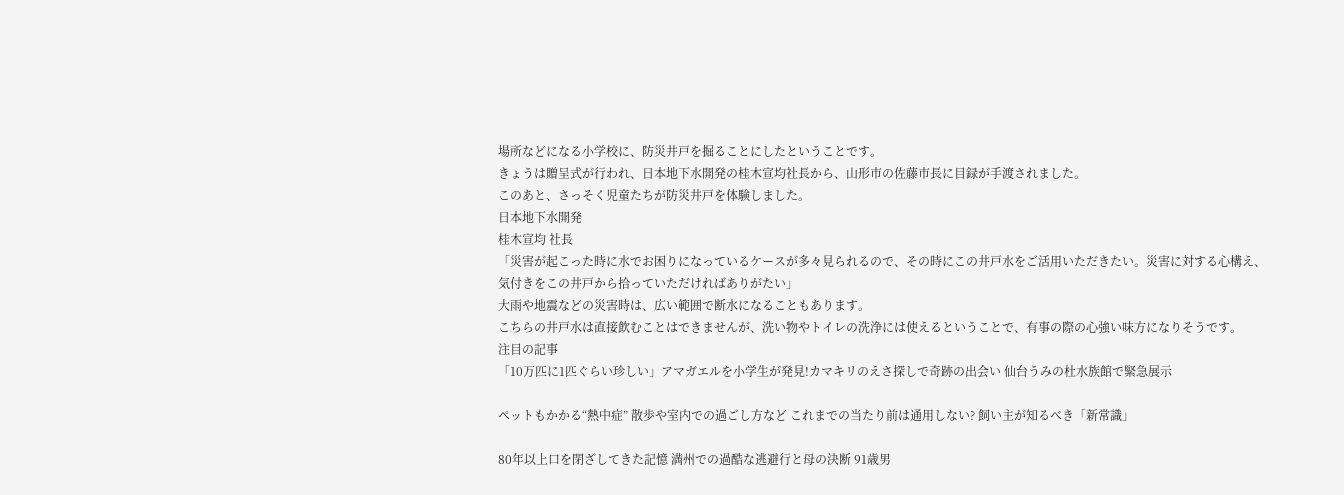場所などになる小学校に、防災井戸を掘ることにしたということです。
きょうは贈呈式が行われ、日本地下水開発の桂木宣均社長から、山形市の佐藤市長に目録が手渡されました。
このあと、さっそく児童たちが防災井戸を体験しました。
日本地下水開発
桂木宣均 社長
「災害が起こった時に水でお困りになっているケースが多々見られるので、その時にこの井戸水をご活用いただきたい。災害に対する心構え、気付きをこの井戸から拾っていただければありがたい」
大雨や地震などの災害時は、広い範囲で断水になることもあります。
こちらの井戸水は直接飲むことはできませんが、洗い物やトイレの洗浄には使えるということで、有事の際の心強い味方になりそうです。
注目の記事
「10万匹に1匹ぐらい珍しい」アマガエルを小学生が発見!カマキリのえさ探しで奇跡の出会い 仙台うみの杜水族館で緊急展示

ペットもかかる“熱中症” 散歩や室内での過ごし方など これまでの当たり前は通用しない? 飼い主が知るべき「新常識」

80年以上口を閉ざしてきた記憶 満州での過酷な逃避行と母の決断 91歳男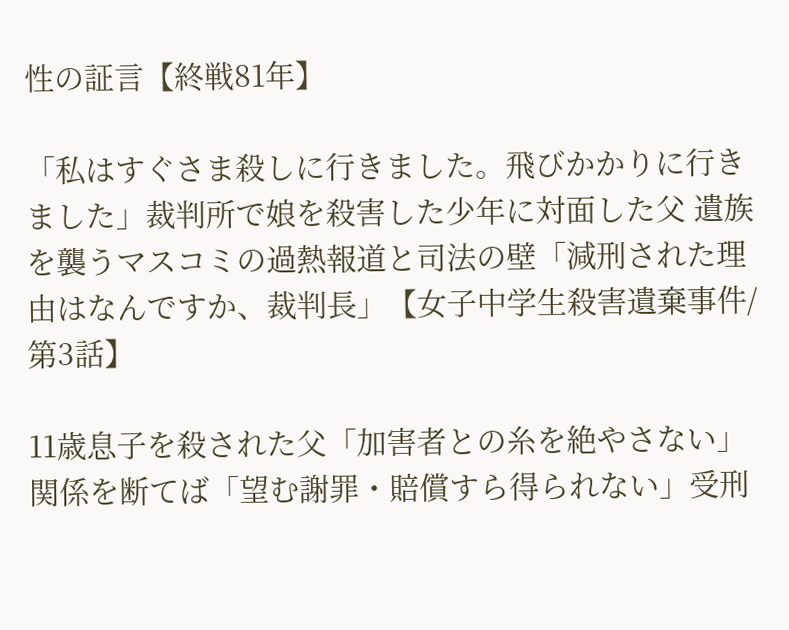性の証言【終戦81年】

「私はすぐさま殺しに行きました。飛びかかりに行きました」裁判所で娘を殺害した少年に対面した父 遺族を襲うマスコミの過熱報道と司法の壁「減刑された理由はなんですか、裁判長」【女子中学生殺害遺棄事件/第3話】

11歳息子を殺された父「加害者との糸を絶やさない」関係を断てば「望む謝罪・賠償すら得られない」受刑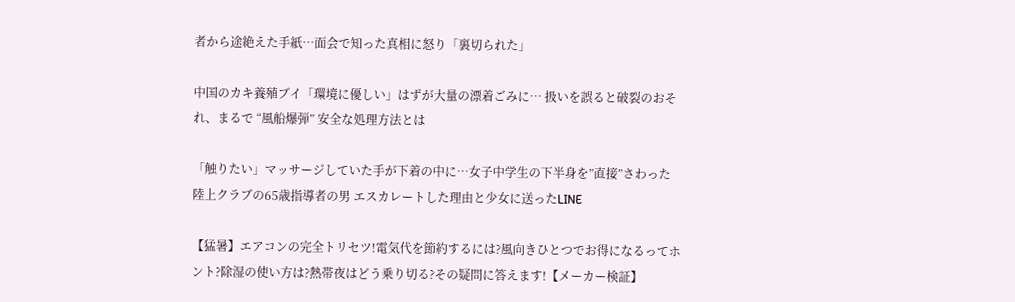者から途絶えた手紙…面会で知った真相に怒り「裏切られた」

中国のカキ養殖ブイ「環境に優しい」はずが大量の漂着ごみに… 扱いを誤ると破裂のおそれ、まるで “風船爆弾” 安全な処理方法とは

「触りたい」マッサージしていた手が下着の中に…女子中学生の下半身を”直接”さわった陸上クラブの65歳指導者の男 エスカレートした理由と少女に送ったLINE

【猛暑】エアコンの完全トリセツ!電気代を節約するには?風向きひとつでお得になるってホント?除湿の使い方は?熱帯夜はどう乗り切る?その疑問に答えます!【メーカー検証】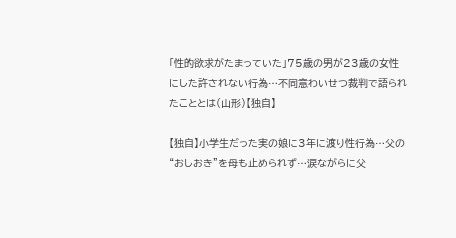「性的欲求がたまっていた」75歳の男が23歳の女性にした許されない行為…不同意わいせつ裁判で語られたこととは(山形)【独自】

【独自】小学生だった実の娘に3年に渡り性行為…父の“おしおき”を母も止められず…涙ながらに父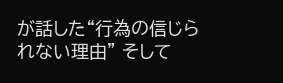が話した“行為の信じられない理由” そして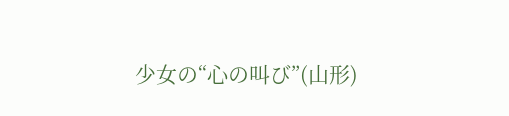少女の“心の叫び”(山形)